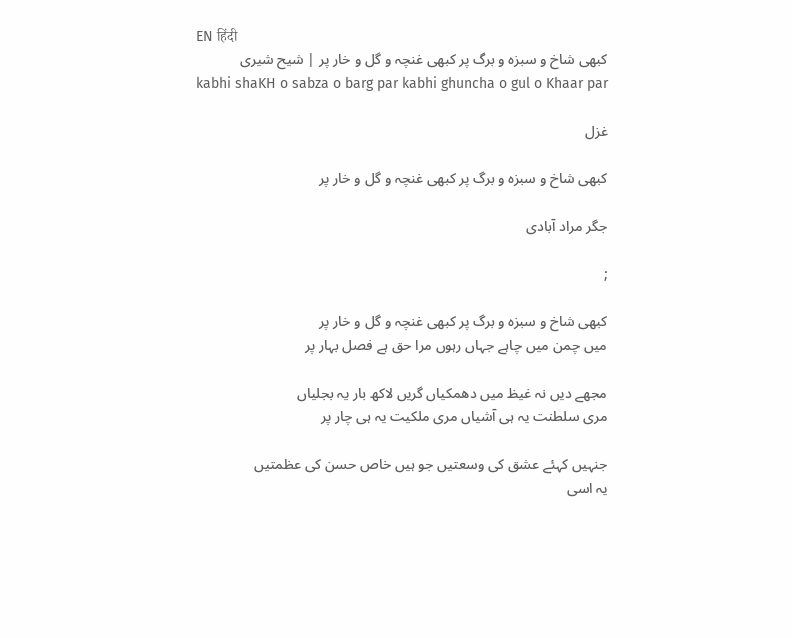EN हिंदी
کبھی شاخ و سبزہ و برگ پر کبھی غنچہ و گل و خار پر | شیح شیری
kabhi shaKH o sabza o barg par kabhi ghuncha o gul o Khaar par

غزل

کبھی شاخ و سبزہ و برگ پر کبھی غنچہ و گل و خار پر

جگر مراد آبادی

;

کبھی شاخ و سبزہ و برگ پر کبھی غنچہ و گل و خار پر
میں چمن میں چاہے جہاں رہوں مرا حق ہے فصل بہار پر

مجھے دیں نہ غیظ میں دھمکیاں گریں لاکھ بار یہ بجلیاں
مری سلطنت یہ ہی آشیاں مری ملکیت یہ ہی چار پر

جنہیں کہئے عشق کی وسعتیں جو ہیں خاص حسن کی عظمتیں
یہ اسی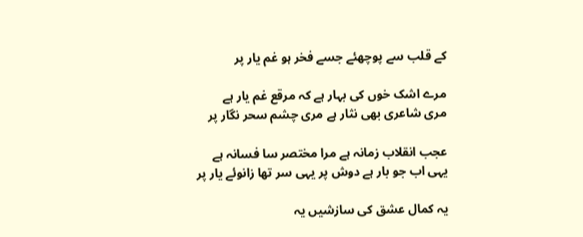کے قلب سے پوچھئے جسے فخر ہو غم یار پر

مرے اشک خوں کی بہار ہے کہ مرقع غم یار ہے
مری شاعری بھی نثار ہے مری چشم سحر نگار پر

عجب انقلاب زمانہ ہے مرا مختصر سا فسانہ ہے
یہی اب جو بار ہے دوش پر یہی سر تھا زانوئے یار پر

یہ کمال عشق کی سازشیں یہ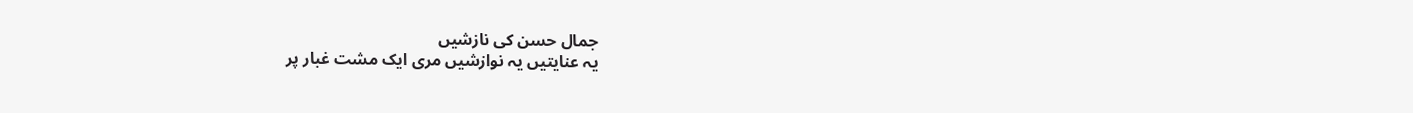جمال حسن کی نازشیں
یہ عنایتیں یہ نوازشیں مری ایک مشت غبار پر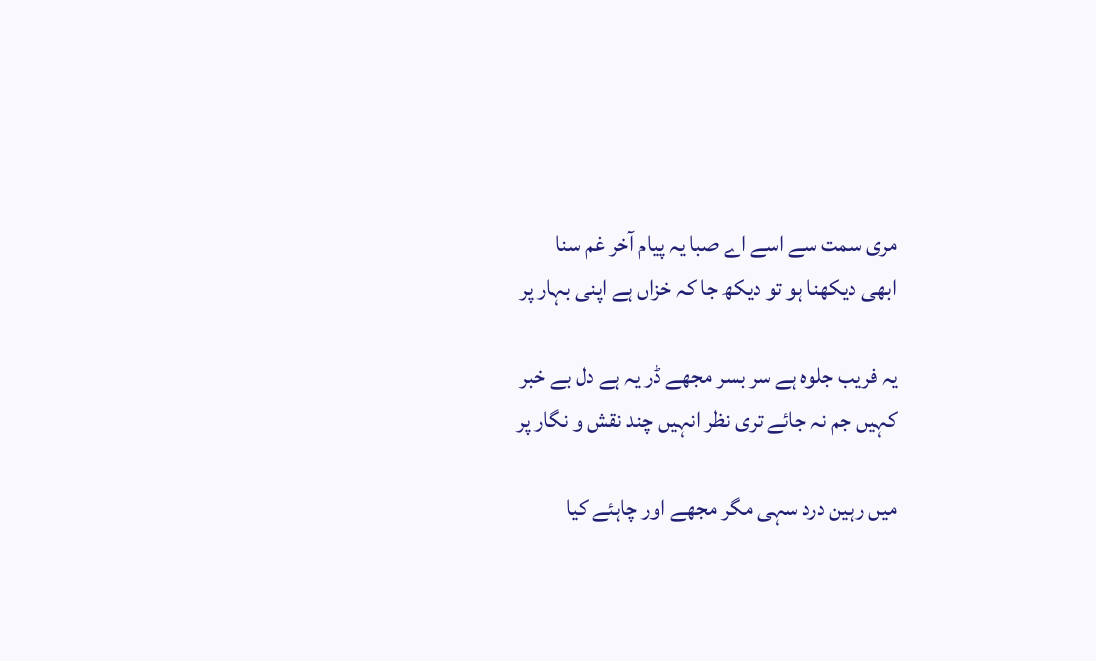مری سمت سے اسے اے صبا یہ پیام آخر غم سنا
ابھی دیکھنا ہو تو دیکھ جا کہ خزاں ہے اپنی بہار پر

یہ فریب جلوہ ہے سر بسر مجھے ڈر یہ ہے دل بے خبر
کہیں جم نہ جائے تری نظر انہیں چند نقش و نگار پر

میں رہین درد سہی مگر مجھے اور چاہئے کیا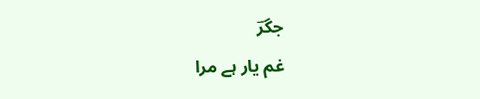جگرؔ
غم یار ہے مرا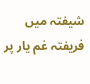شیفتہ میں فریفتہ غم یار پر